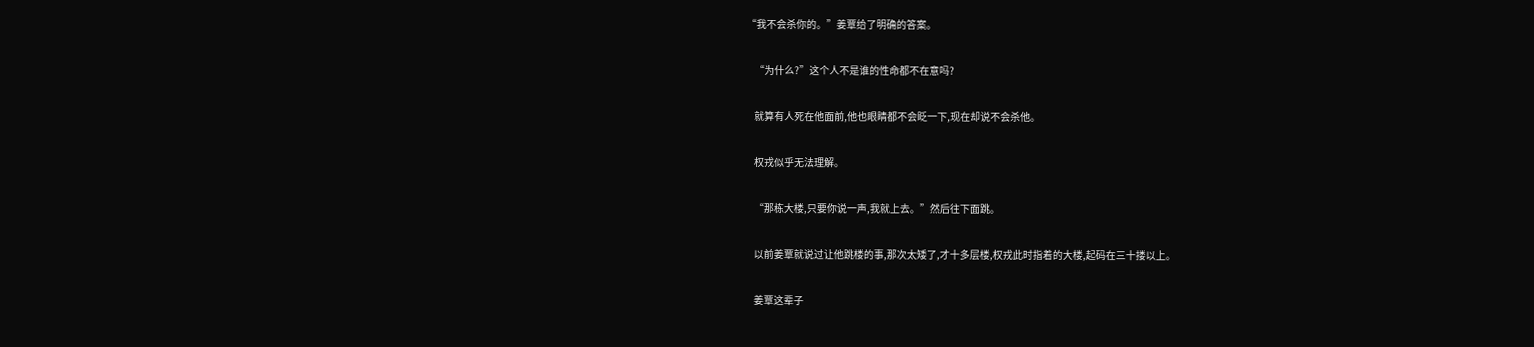“我不会杀你的。”姜覃给了明确的答案。

    “为什么?”这个人不是谁的性命都不在意吗?

    就算有人死在他面前,他也眼睛都不会眨一下,现在却说不会杀他。

    权戎似乎无法理解。

    “那栋大楼,只要你说一声,我就上去。”然后往下面跳。

    以前姜覃就说过让他跳楼的事,那次太矮了,才十多层楼,权戎此时指着的大楼,起码在三十搂以上。

    姜覃这辈子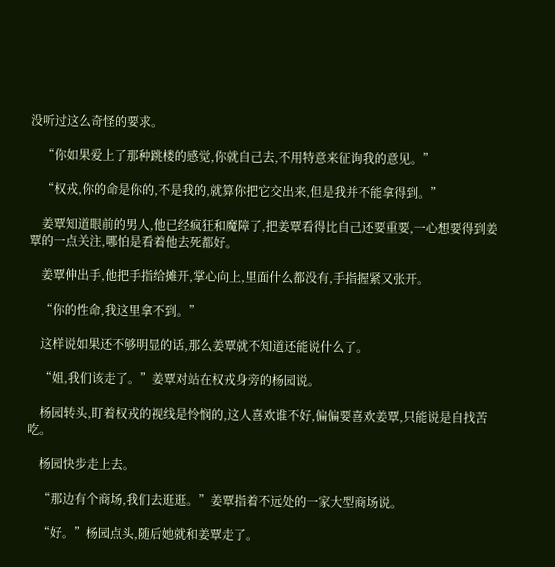没听过这么奇怪的要求。

    “你如果爱上了那种跳楼的感觉,你就自己去,不用特意来征询我的意见。”

    “权戎,你的命是你的,不是我的,就算你把它交出来,但是我并不能拿得到。”

    姜覃知道眼前的男人,他已经疯狂和魔障了,把姜覃看得比自己还要重要,一心想要得到姜覃的一点关注,哪怕是看着他去死都好。

    姜覃伸出手,他把手指给摊开,掌心向上,里面什么都没有,手指握紧又张开。

    “你的性命,我这里拿不到。”

    这样说如果还不够明显的话,那么姜覃就不知道还能说什么了。

    “姐,我们该走了。”姜覃对站在权戎身旁的杨园说。

    杨园转头,盯着权戎的视线是怜悯的,这人喜欢谁不好,偏偏要喜欢姜覃,只能说是自找苦吃。

    杨园快步走上去。

    “那边有个商场,我们去逛逛。”姜覃指着不远处的一家大型商场说。

    “好。”杨园点头,随后她就和姜覃走了。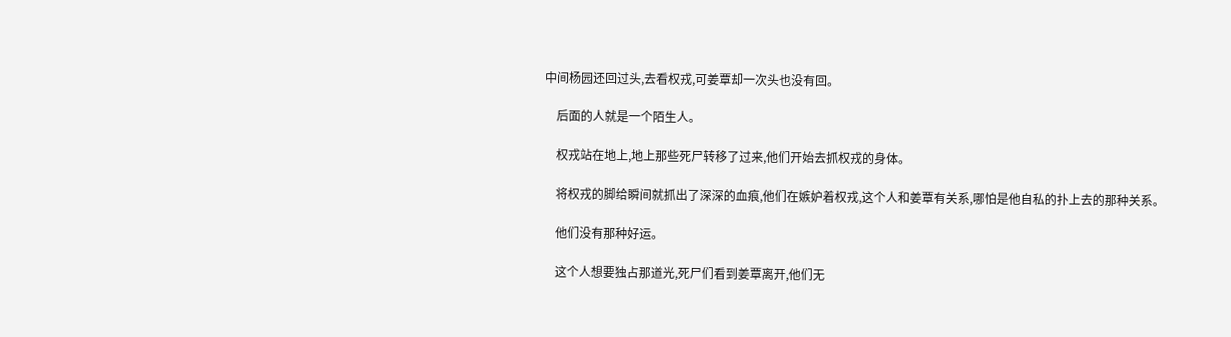中间杨园还回过头,去看权戎,可姜覃却一次头也没有回。

    后面的人就是一个陌生人。

    权戎站在地上,地上那些死尸转移了过来,他们开始去抓权戎的身体。

    将权戎的脚给瞬间就抓出了深深的血痕,他们在嫉妒着权戎,这个人和姜覃有关系,哪怕是他自私的扑上去的那种关系。

    他们没有那种好运。

    这个人想要独占那道光,死尸们看到姜覃离开,他们无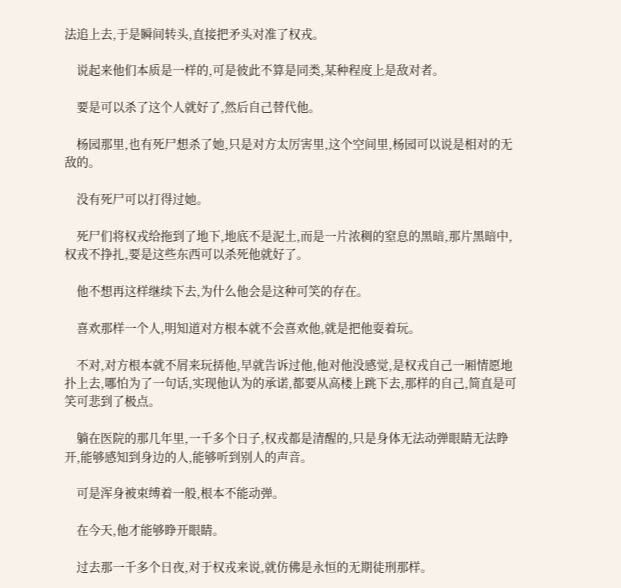法追上去,于是瞬间转头,直接把矛头对准了权戎。

    说起来他们本质是一样的,可是彼此不算是同类,某种程度上是敌对者。

    要是可以杀了这个人就好了,然后自己替代他。

    杨园那里,也有死尸想杀了她,只是对方太厉害里,这个空间里,杨园可以说是相对的无敌的。

    没有死尸可以打得过她。

    死尸们将权戎给拖到了地下,地底不是泥土,而是一片浓稠的窒息的黑暗,那片黑暗中,权戎不挣扎,要是这些东西可以杀死他就好了。

    他不想再这样继续下去,为什么他会是这种可笑的存在。

    喜欢那样一个人,明知道对方根本就不会喜欢他,就是把他耍着玩。

    不对,对方根本就不屑来玩挵他,早就告诉过他,他对他没感觉,是权戎自己一厢情愿地扑上去,哪怕为了一句话,实现他认为的承诺,都要从高楼上跳下去,那样的自己,简直是可笑可悲到了极点。

    躺在医院的那几年里,一千多个日子,权戎都是清醒的,只是身体无法动弹眼睛无法睁开,能够感知到身边的人,能够听到别人的声音。

    可是浑身被束缚着一般,根本不能动弹。

    在今天,他才能够睁开眼睛。

    过去那一千多个日夜,对于权戎来说,就仿佛是永恒的无期徒刑那样。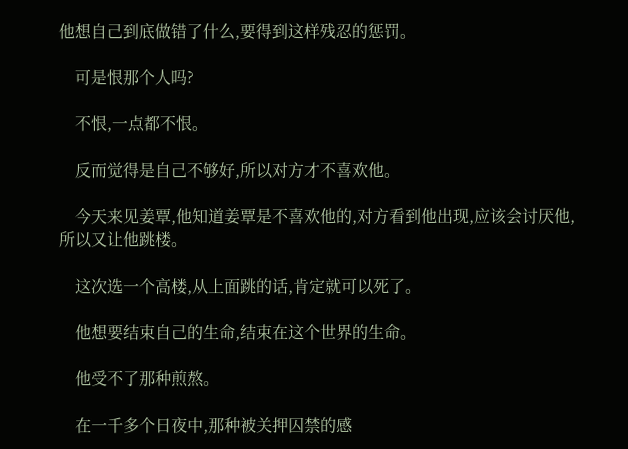他想自己到底做错了什么,要得到这样残忍的惩罚。

    可是恨那个人吗?

    不恨,一点都不恨。

    反而觉得是自己不够好,所以对方才不喜欢他。

    今天来见姜覃,他知道姜覃是不喜欢他的,对方看到他出现,应该会讨厌他,所以又让他跳楼。

    这次选一个高楼,从上面跳的话,肯定就可以死了。

    他想要结束自己的生命,结束在这个世界的生命。

    他受不了那种煎熬。

    在一千多个日夜中,那种被关押囚禁的感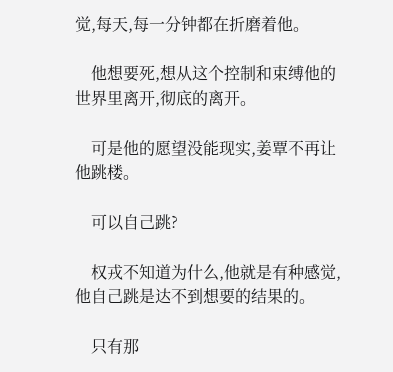觉,每天,每一分钟都在折磨着他。

    他想要死,想从这个控制和束缚他的世界里离开,彻底的离开。

    可是他的愿望没能现实,姜覃不再让他跳楼。

    可以自己跳?

    权戎不知道为什么,他就是有种感觉,他自己跳是达不到想要的结果的。

    只有那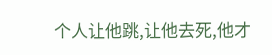个人让他跳,让他去死,他才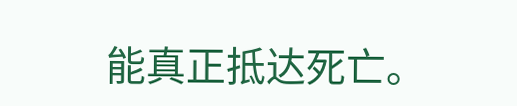能真正抵达死亡。